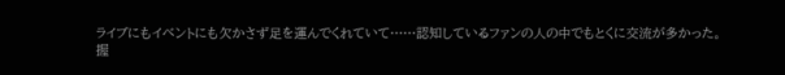ライブにもイベントにも欠かさず足を運んでくれていて……認知しているファンの人の中でもとくに交流が多かった。
握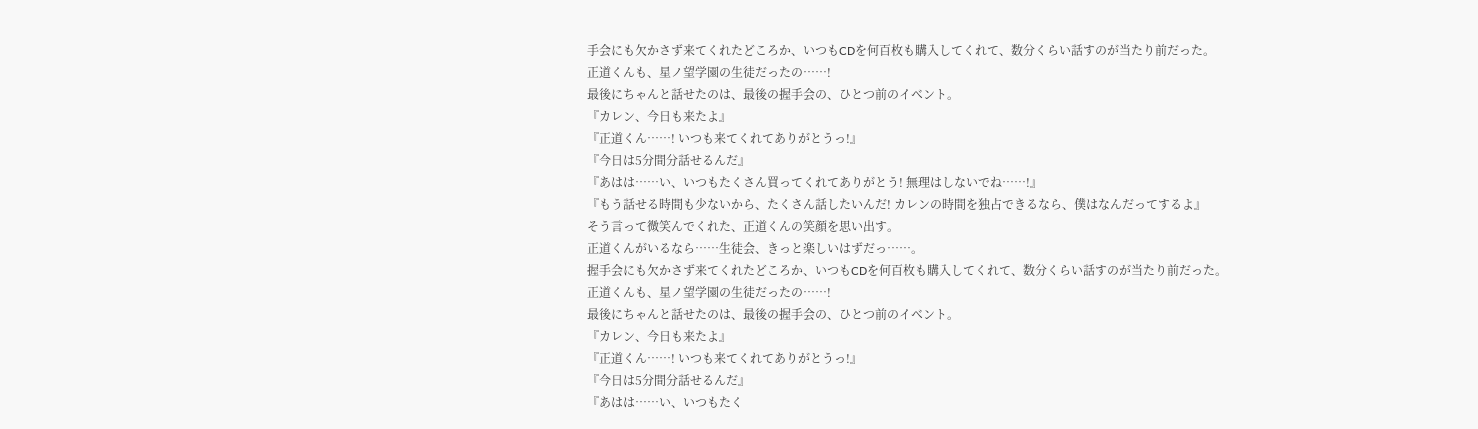手会にも欠かさず来てくれたどころか、いつもCDを何百枚も購入してくれて、数分くらい話すのが当たり前だった。
正道くんも、星ノ望学園の生徒だったの……!
最後にちゃんと話せたのは、最後の握手会の、ひとつ前のイベント。
『カレン、今日も来たよ』
『正道くん……! いつも来てくれてありがとうっ!』
『今日は5分間分話せるんだ』
『あはは……い、いつもたくさん買ってくれてありがとう! 無理はしないでね……!』
『もう話せる時間も少ないから、たくさん話したいんだ! カレンの時間を独占できるなら、僕はなんだってするよ』
そう言って微笑んでくれた、正道くんの笑顔を思い出す。
正道くんがいるなら……生徒会、きっと楽しいはずだっ……。
握手会にも欠かさず来てくれたどころか、いつもCDを何百枚も購入してくれて、数分くらい話すのが当たり前だった。
正道くんも、星ノ望学園の生徒だったの……!
最後にちゃんと話せたのは、最後の握手会の、ひとつ前のイベント。
『カレン、今日も来たよ』
『正道くん……! いつも来てくれてありがとうっ!』
『今日は5分間分話せるんだ』
『あはは……い、いつもたく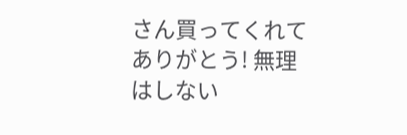さん買ってくれてありがとう! 無理はしない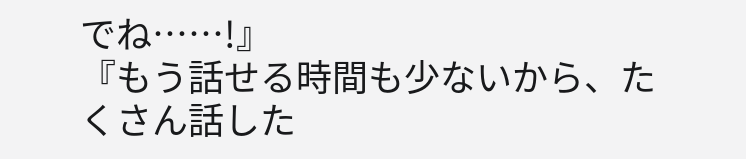でね……!』
『もう話せる時間も少ないから、たくさん話した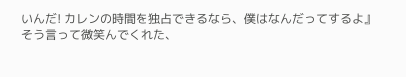いんだ! カレンの時間を独占できるなら、僕はなんだってするよ』
そう言って微笑んでくれた、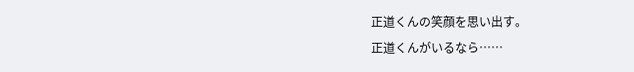正道くんの笑顔を思い出す。
正道くんがいるなら……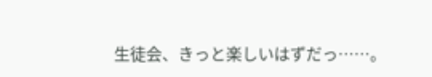生徒会、きっと楽しいはずだっ……。